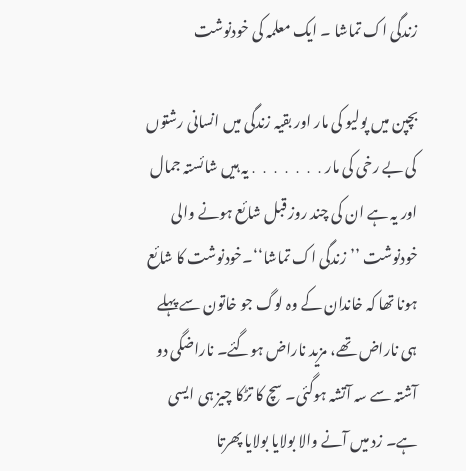زندگی اک تماشا ۔ ایک معلمہ کی خودنوشت

بچپن میں پولیو کی مار اور بقیہ زندگی میں انسانی رشتوں کی بے رخی کی مار․․․․․․․یہ ہیں شائستہ جمال اور یہ ہے ان کی چند روز قبل شائع ہونے والی خودنوشت ’’زندگی اک تماشا‘‘۔خودنوشت کا شائع ہونا تھا کہ خاندان کے وہ لوگ جو خاتون سے پہلے ہی ناراض تھے، مزید ناراض ہوگئے۔ ناراضگی دو آشتہ سے سہ آتشہ ہوگئی۔ سچ کا تڑکا چیز ہی ایسی ہے۔ زد میں آنے والا بولایا بولایا پھرتا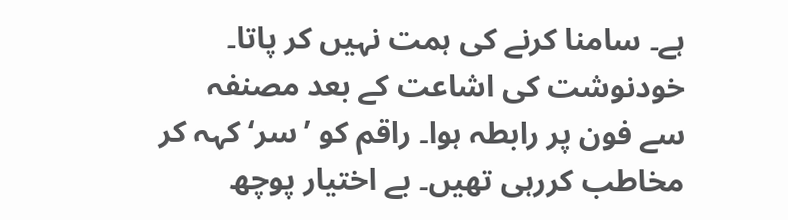ہے۔ سامنا کرنے کی ہمت نہیں کر پاتا۔ خودنوشت کی اشاعت کے بعد مصنفہ سے فون پر رابطہ ہوا۔ راقم کو ’سر‘ کہہ کر مخاطب کررہی تھیں۔ بے اختیار پوچھ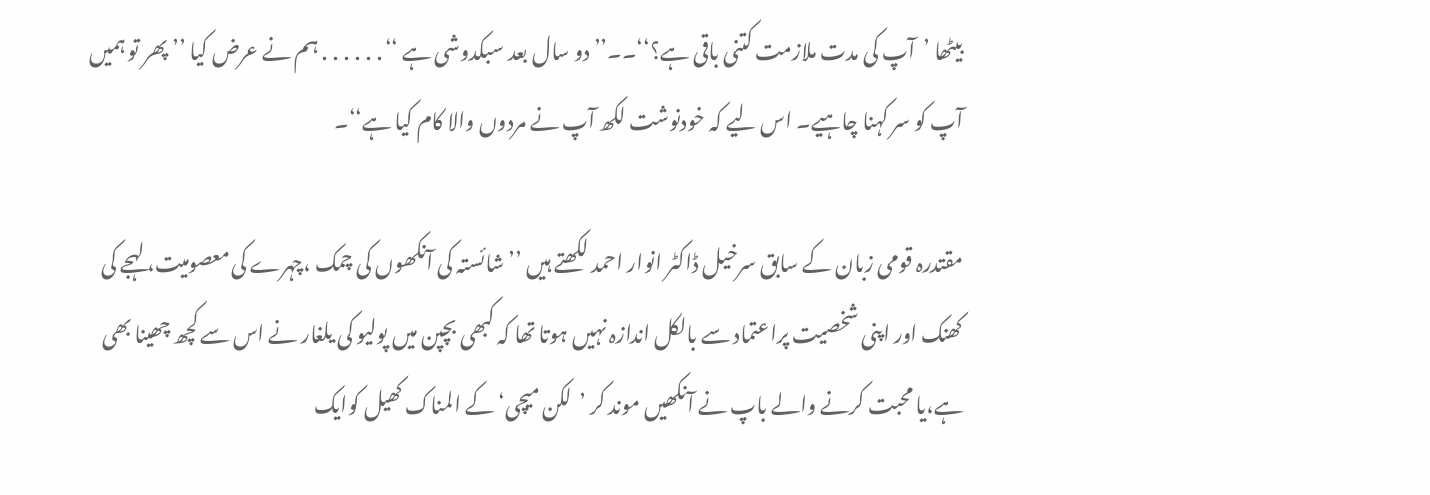بیٹھا ’آپ کی مدت ملازمت کتنی باقی ہے؟‘‘۔۔’’دو سال بعد سبکدوشی ہے ‘‘․․․․․․ہم نے عرض کیا ’’ پھر تو ہمیں آپ کو سر کہنا چاہیے۔ اس لیے کہ خودنوشت لکھ آپ نے مردوں والا کام کیا ہے‘‘۔

مقتدرہ قومی زبان کے سابق سرخیل ڈاکٹر انوار احمد لکھتے ہیں ’’شائستہ کی آنکھوں کی چمک ،چہرے کی معصومیت، لہجے کی کھنک اور اپنی شخصیت پراعتماد سے بالکل اندازہ نہیں ہوتا تھا کہ کبھی بچپن میں پولیو کی یلغار نے اس سے کچھ چھینا بھی ہے،یا محبت کرنے والے باپ نے آنکھیں موند کر ’لکن میچی‘ کے المناک کھیل کوایک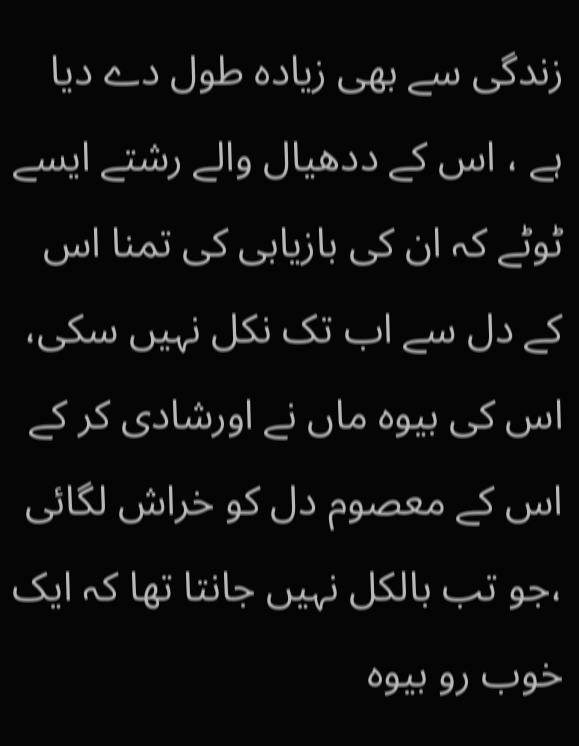زندگی سے بھی زیادہ طول دے دیا ہے ، اس کے ددھیال والے رشتے ایسے ٹوٹے کہ ان کی بازیابی کی تمنا اس کے دل سے اب تک نکل نہیں سکی، اس کی بیوہ ماں نے اورشادی کر کے اس کے معصوم دل کو خراش لگائی ،جو تب بالکل نہیں جانتا تھا کہ ایک خوب رو بیوہ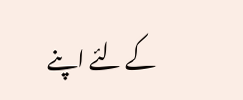کے لئے اپنے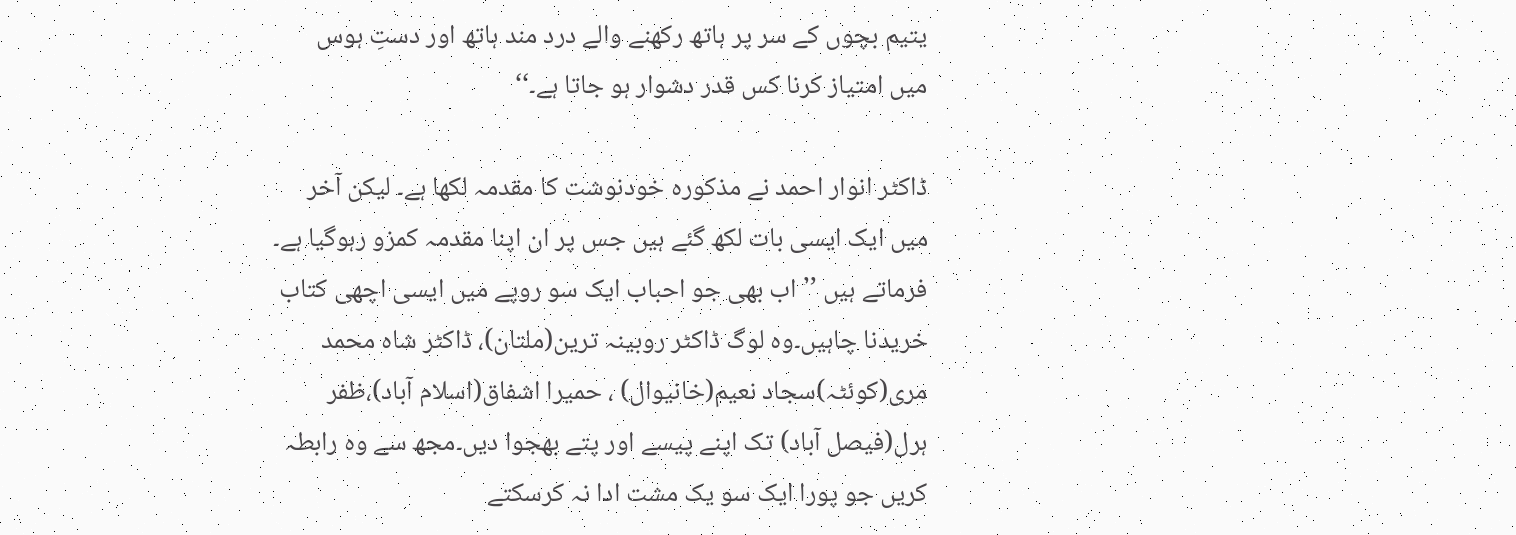یتیم بچوں کے سر پر ہاتھ رکھنے والے درد مند ہاتھ اور دستِ ہوس میں امتیاز کرنا کس قدر دشوار ہو جاتا ہے۔‘‘

ڈاکٹر انوار احمد نے مذکورہ خودنوشت کا مقدمہ لکھا ہے۔ لیکن آخر میں ایک ایسی بات لکھ گئے ہیں جس پر ان اپنا مقدمہ کمزو رہوگیا ہے۔ فرماتے ہیں ’’ اب بھی جو احباب ایک سو روپے میں ایسی اچھی کتاب خریدنا چاہیں۔وہ لوگ ڈاکٹر روبینہ ترین(ملتان)، ڈاکٹر شاہ محمد مری(کوئٹہ)سجاد نعیم(خانیوال) ، حمیرا اشفاق(اسلام آباد)،ظفر ہرل(فیصل آباد) تک اپنے پیسے اور پتے بھجوا دیں۔مجھ سے وہ رابطہ کریں جو پورا ایک سو یک مشت ادا نہ کرسکتے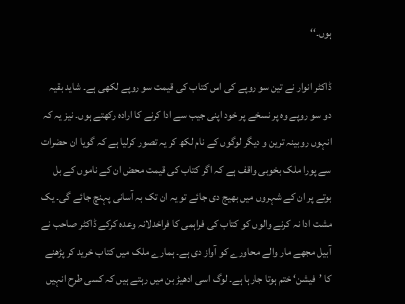ہوں۔‘‘

ڈاکٹر انوار نے تین سو روپے کی اس کتاب کی قیمت سو روپے لکھی ہے۔ شاید بقیہ دو سو روپے وہ پر نسخے پر خود اپنی جیب سے ادا کرنے کا ارادہ رکھتے ہوں۔ نیز یہ کہ انہوں روبینہ ترین و دیگر لوگوں کے نام لکھ کر یہ تصور کرلیا ہے کہ گویا ان حضرات سے پورا ملک بخوبی واقف ہے کہ اگر کتاب کی قیمت محض ان کے ناموں کے بل بوتے پر ان کے شہروں میں بھیج دی جائے تو یہ ان تک بہ آسانی پہنچ جائے گی۔ یک مشت ادا نہ کرنے والوں کو کتاب کی فراہمی کا فراخدلانہ وعدہ کرکے ڈاکٹر صاحب نے آبیل مجھے مار والے محاورے کو آواز دی ہے۔ ہمارے ملک میں کتاب خرید کر پڑھنے کا ’فیشن‘ ختم ہوتا جارہا ہے۔ لوگ اسی ادھیڑ بن میں رہتے ہیں کہ کسی طرح انہیں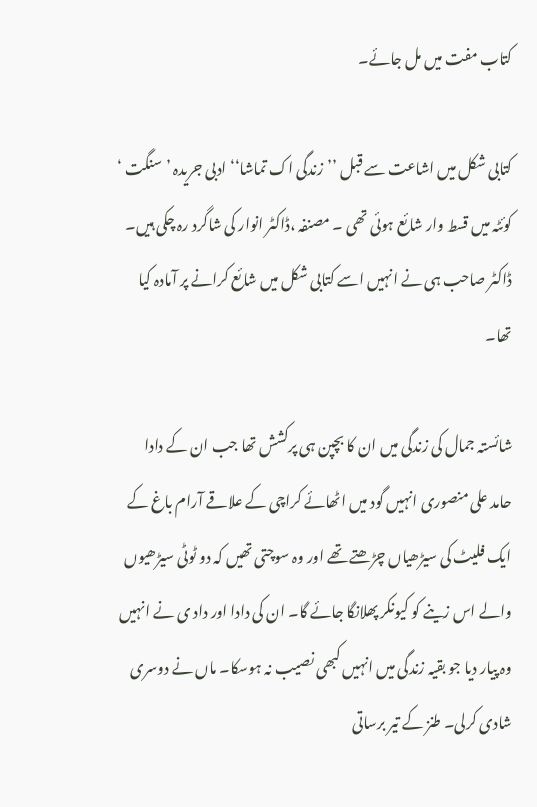کتاب مفت میں مل جائے۔

کتابی شکل میں اشاعت سے قبل ’’زندگی اک تماشا‘‘ ادبی جریدہ ’سنگت ‘ کوئٹہ میں قسط وار شائع ہوئی تھی ۔ مصنفہ ،ڈاکٹر انوار کی شاگرد رہ چکی ہیں۔ ڈاکٹر صاحب ہی نے انہیں اسے کتابی شکل میں شائع کرانے پر آمادہ کیا تھا۔

شائستہ جمال کی زندگی میں ان کا بچپن ہی پرکشش تھا جب ان کے دادا حامد علی منصوری انہیں گود میں اٹھائے کراچی کے علاقے آرام باغ کے ایک فلیٹ کی سیڑھیاں چڑھتے تھے اور وہ سوچتی تھیں کہ دو ٹوٹی سیڑھیوں والے اس زینے کو کیونکر پھلانگا جائے گا۔ ان کی دادا اور داد ی نے انہیں وہ پیار دیا جو بقیہ زندگی میں انہیں کبھی نصیب نہ ہوسکا۔ ماں نے دوسری شادی کرلی۔ طنز کے تیر برساتی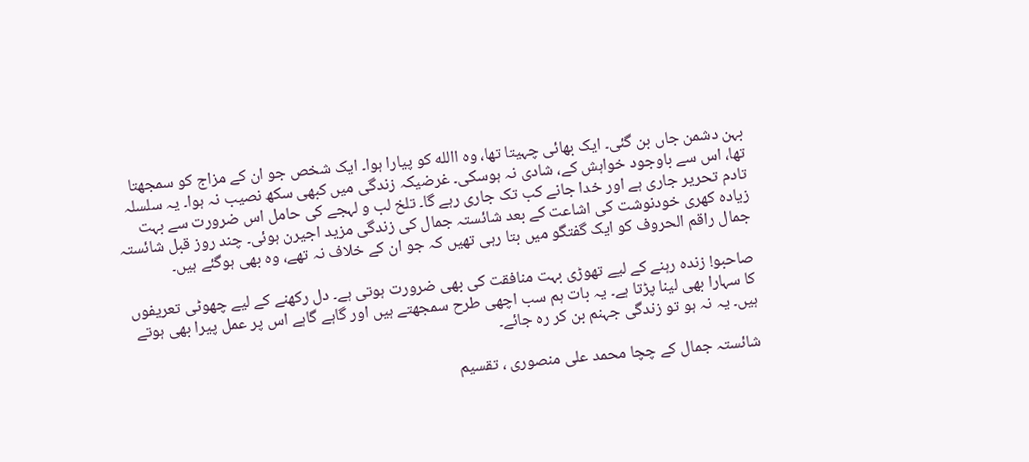بہن دشمن جاں بن گئی۔ ایک بھائی چہیتا تھا، وہ االله کو پیارا ہوا۔ ایک شخص جو ان کے مزاج کو سمجھتا تھا، اس سے باوجود خواہش کے، شادی نہ ہوسکی۔ غرضیکہ زندگی میں کبھی سکھ نصیب نہ ہوا۔ یہ سلسلہ تادم تحریر جاری ہے اور خدا جانے کب تک جاری رہے گا۔ تلخ لب و لہجے کی حامل اس ضرورت سے بہت زیادہ کھری خودنوشت کی اشاعت کے بعد شائستہ جمال کی زندگی مزید اجیرن ہوئی۔ چند روز قبل شائستہ جمال راقم الحروف کو ایک گفتگو میں بتا رہی تھیں کہ جو ان کے خلاف نہ تھے، وہ بھی ہوگئے ہیں۔

صاحبو! زندہ رہنے کے لیے تھوڑی بہت منافقت کی بھی ضرورت ہوتی ہے۔ دل رکھنے کے لیے چھوٹی تعریفوں کا سہارا بھی لینا پڑتا ہے۔ یہ بات ہم سب اچھی طرح سمجھتے ہیں اور گاہے گاہے اس پر عمل پیرا بھی ہوتے ہیں۔ یہ نہ ہو تو زندگی جہنم بن کر رہ جائے۔

شائستہ جمال کے چچا محمد علی منصوری ، تقسیم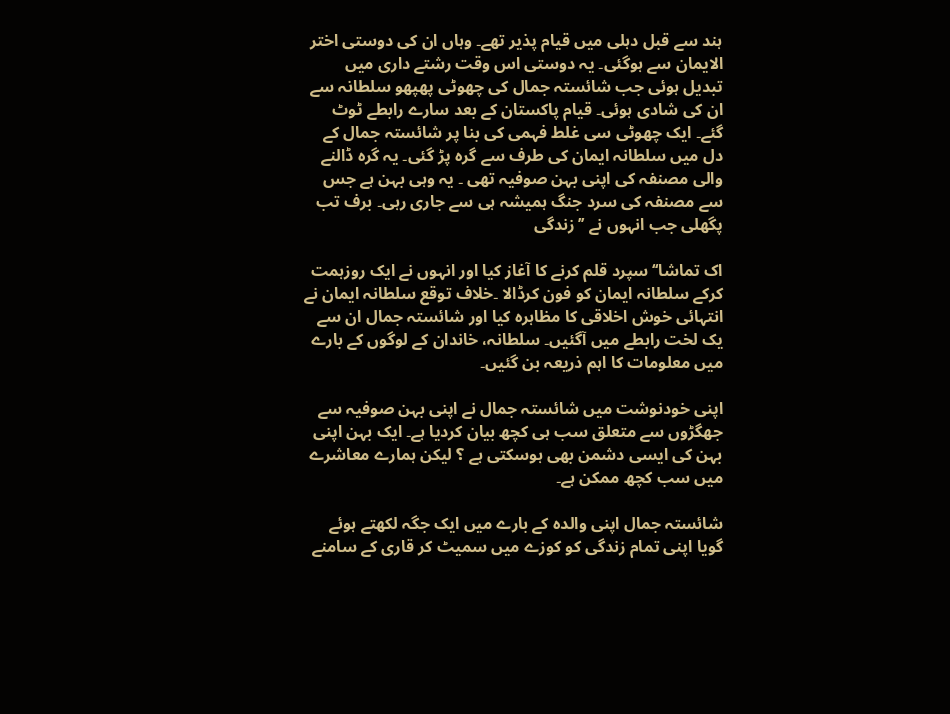ہند سے قبل دہلی میں قیام پذیر تھے۔ وہاں ان کی دوستی اختر الایمان سے ہوگئی۔ یہ دوستی اس وقت رشتے داری میں تبدیل ہوئی جب شائستہ جمال کی چھوٹی پھپھو سلطانہ سے ان کی شادی ہوئی۔ قیام پاکستان کے بعد سارے رابطے ٹوٹ گئے۔ ایک چھوٹی سی غلط فہمی کی بنا پر شائستہ جمال کے دل میں سلطانہ ایمان کی طرف سے گرہ پڑ گئی۔ یہ گرہ ڈالنے والی مصنفہ کی اپنی بہن صوفیہ تھی ۔ یہ وہی بہن ہے جس سے مصنفہ کی سرد جنگ ہمیشہ ہی سے جاری رہی۔ برف تب پگھلی جب انہوں نے ’’زندگی

اک تماشا‘‘ سپرد قلم کرنے کا آغاز کیا اور انہوں نے ایک روزہمت کرکے سلطانہ ایمان کو فون کرڈالا ۔خلاف توقع سلطانہ ایمان نے انتہائی خوش اخلاقی کا مظاہرہ کیا اور شائستہ جمال ان سے یک لخت رابطے میں آگئیں۔ سلطانہ، خاندان کے لوگوں کے بارے میں معلومات کا اہم ذریعہ بن گئیں۔

اپنی خودنوشت میں شائستہ جمال نے اپنی بہن صوفیہ سے جھگڑوں سے متعلق سب ہی کچھ بیان کردیا ہے۔ ایک بہن اپنی بہن کی ایسی دشمن بھی ہوسکتی ہے ؟ لیکن ہمارے معاشرے میں سب کچھ ممکن ہے۔

شائستہ جمال اپنی والدہ کے بارے میں ایک جگہ لکھتے ہوئے گویا اپنی تمام زندگی کو کوزے میں سمیٹ کر قاری کے سامنے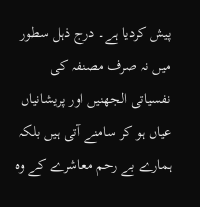پیش کردیا ہے۔ درج ذہل سطور میں نہ صرف مصنفہ کی نفسیاتی الجھنیں اور پریشانیاں عیاں ہو کر سامنے آتی ہیں بلکہ ہمارے بے رحم معاشرے کے وہ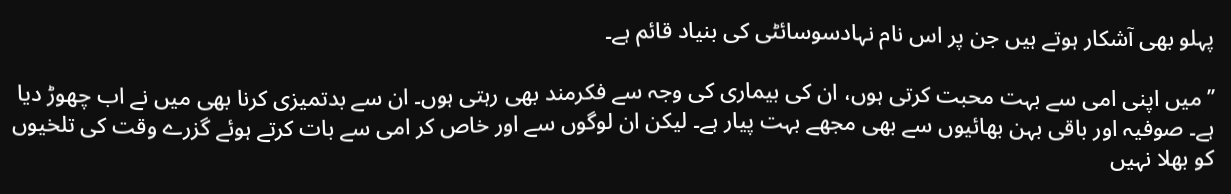پہلو بھی آشکار ہوتے ہیں جن پر اس نام نہادسوسائٹی کی بنیاد قائم ہے۔

’’میں اپنی امی سے بہت محبت کرتی ہوں، ان کی بیماری کی وجہ سے فکرمند بھی رہتی ہوں۔ ان سے بدتمیزی کرنا بھی میں نے اب چھوڑ دیا ہے۔ صوفیہ اور باقی بہن بھائیوں سے بھی مجھے بہت پیار ہے۔ لیکن ان لوگوں سے اور خاص کر امی سے بات کرتے ہوئے گزرے وقت کی تلخیوں کو بھلا نہیں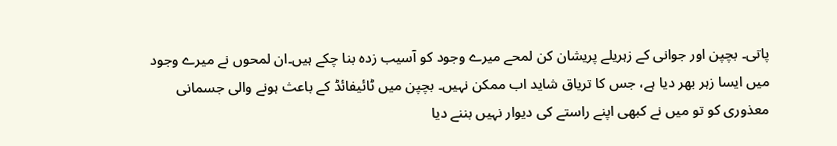پاتی۔ بچپن اور جوانی کے زہریلے پریشان کن لمحے میرے وجود کو آسیب زدہ بنا چکے ہیں۔ان لمحوں نے میرے وجود میں ایسا زہر بھر دیا ہے، جس کا تریاق شاید اب ممکن نہیں۔ بچپن میں ٹائیفائڈ کے باعث ہونے والی جسمانی معذوری کو تو میں نے کبھی اپنے راستے کی دیوار نہیں بننے دیا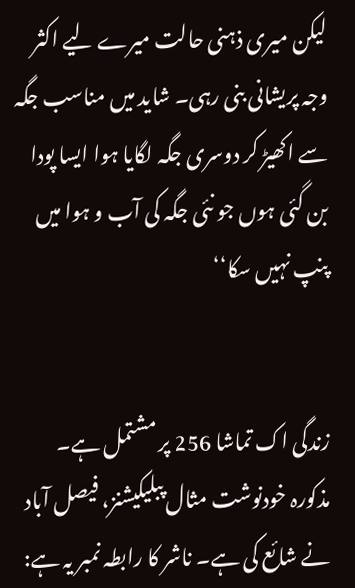لیکن میری ذہنی حالت میرے لیے اکثر وجہ پریشانی بنی رہی۔ شاید میں مناسب جگہ سے اکھیڑ کر دوسری جگہ لگایا ہوا ایسا پودا بن گئی ہوں جو نئی جگہ کی آب و ہوا میں پنپ نہیں سکا‘‘


زندگی اک تماشا 256 پر مشتمل ہے۔ مذکورہ خودنوشت مثال پبلیکیشنز، فیصل آباد نے شائع کی ہے۔ ناشر کا رابطہ نمبر یہ ہے: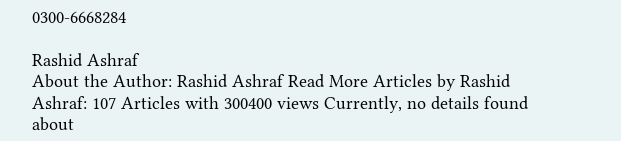0300-6668284

Rashid Ashraf
About the Author: Rashid Ashraf Read More Articles by Rashid Ashraf: 107 Articles with 300400 views Currently, no details found about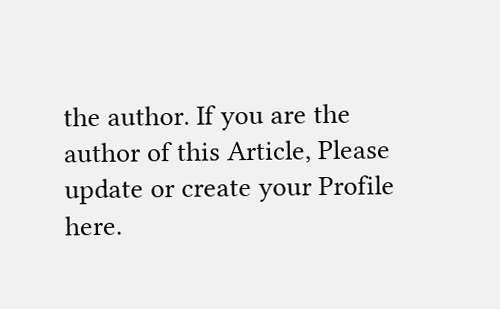the author. If you are the author of this Article, Please update or create your Profile here.